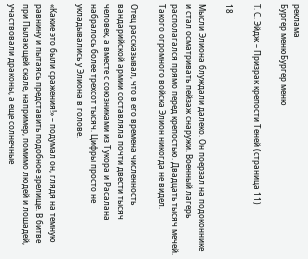реклама
Бургер менюБургер меню

T. C. Эйдж – Призрак крепости Теней (страница 11)

18

Мысли Элиона блуждали далеко. Он поерзал на подоконнике и стал осматривать пейзаж снаружи. Военный лагерь располагался прямо перед крепостью. Двадцать тысяч мечей. Такого огромного войска Элион никогда не видел.

Отец рассказывал, что в его времена численность вандарийской армии составляла почти двести тысяч человек, а вместе с союзниками из Тукора и Расалана набралось более трехсот тысяч. Цифры просто не укладывались у Элиона в голове.

«Какие это были сражения!» – подумал он, глядя на темную равнину и пытаясь представить подобное зрелище. В битве при Пылающей скале, например, помимо людей и лошадей, участвовали драконы, а еще солнечные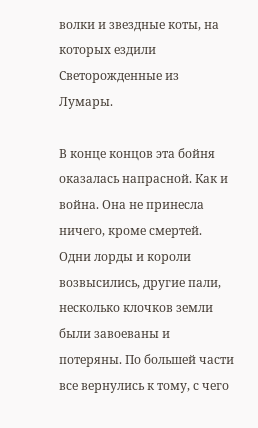волки и звездные коты, на которых ездили Светорожденные из Лумары.

В конце концов эта бойня оказалась напрасной. Как и война. Она не принесла ничего, кроме смертей. Одни лорды и короли возвысились, другие пали, несколько клочков земли были завоеваны и потеряны. По большей части все вернулись к тому, с чего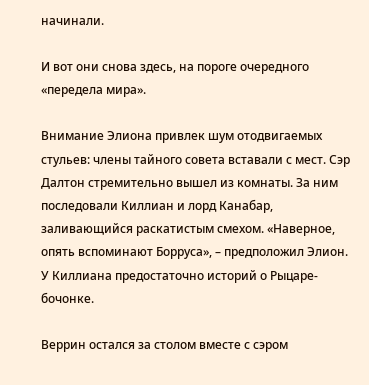начинали.

И вот они снова здесь, на пороге очередного «передела мира».

Внимание Элиона привлек шум отодвигаемых стульев: члены тайного совета вставали с мест. Сэр Далтон стремительно вышел из комнаты. За ним последовали Киллиан и лорд Канабар, заливающийся раскатистым смехом. «Наверное, опять вспоминают Борруса», – предположил Элион. У Киллиана предостаточно историй о Рыцаре-бочонке.

Веррин остался за столом вместе с сэром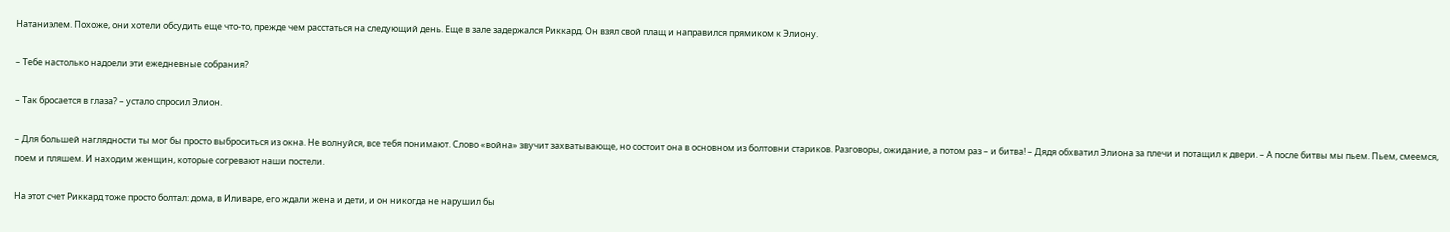Натаниэлем. Похоже, они хотели обсудить еще что-то, прежде чем расстаться на следующий день. Еще в зале задержался Риккард. Он взял свой плащ и направился прямиком к Элиону.

– Тебе настолько надоели эти ежедневные собрания?

– Так бросается в глаза? – устало спросил Элион.

– Для большей наглядности ты мог бы просто выброситься из окна. Не волнуйся, все тебя понимают. Слово «война» звучит захватывающе, но состоит она в основном из болтовни стариков. Разговоры, ожидание, а потом раз – и битва! – Дядя обхватил Элиона за плечи и потащил к двери. – А после битвы мы пьем. Пьем, смеемся, поем и пляшем. И находим женщин, которые согревают наши постели.

На этот счет Риккард тоже просто болтал: дома, в Иливаре, его ждали жена и дети, и он никогда не нарушил бы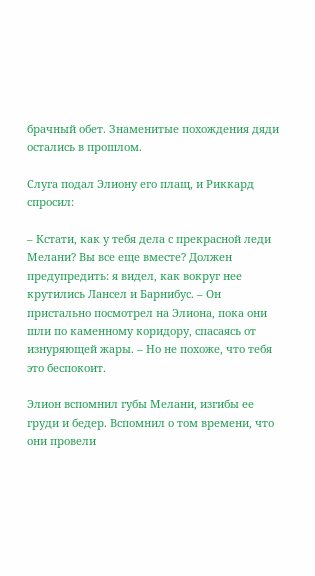брачный обет. Знаменитые похождения дяди остались в прошлом.

Слуга подал Элиону его плащ, и Риккард спросил:

– Кстати, как у тебя дела с прекрасной леди Мелани? Вы все еще вместе? Должен предупредить: я видел, как вокруг нее крутились Лансел и Барнибус. – Он пристально посмотрел на Элиона, пока они шли по каменному коридору, спасаясь от изнуряющей жары. – Но не похоже, что тебя это беспокоит.

Элион вспомнил губы Мелани, изгибы ее груди и бедер. Вспомнил о том времени, что они провели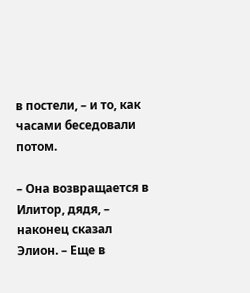в постели, – и то, как часами беседовали потом.

– Она возвращается в Илитор, дядя, – наконец сказал Элион. – Еще в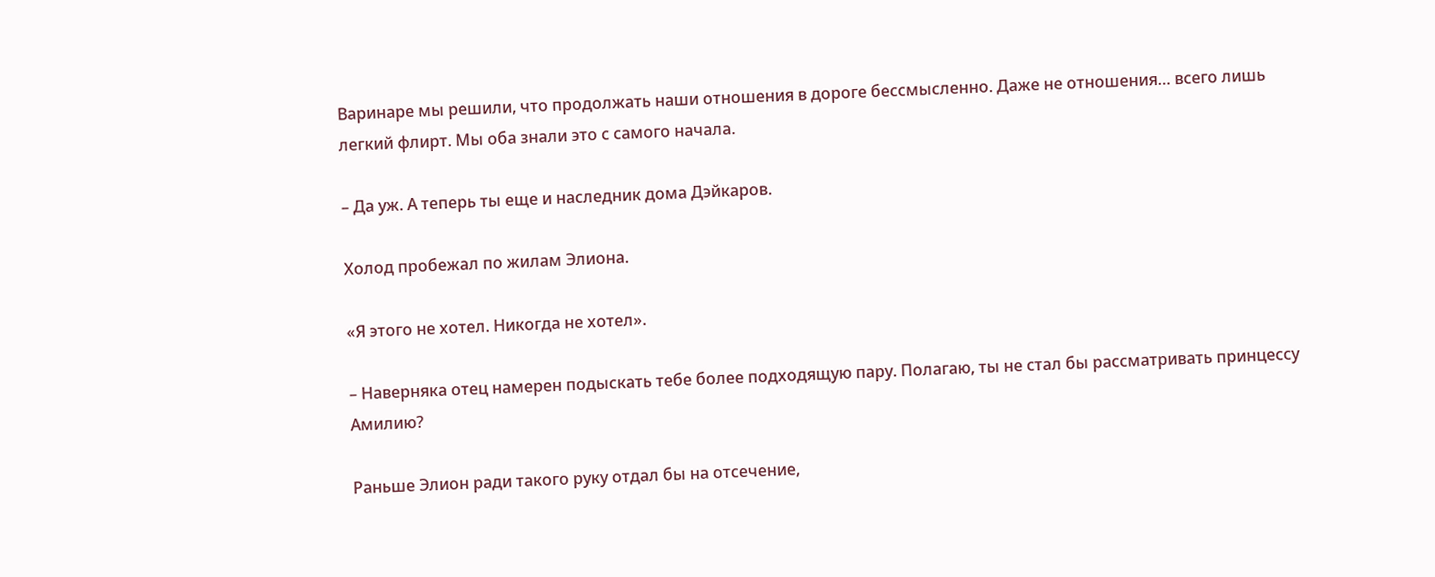Варинаре мы решили, что продолжать наши отношения в дороге бессмысленно. Даже не отношения… всего лишь легкий флирт. Мы оба знали это с самого начала.

– Да уж. А теперь ты еще и наследник дома Дэйкаров.

Холод пробежал по жилам Элиона.

«Я этого не хотел. Никогда не хотел».

– Наверняка отец намерен подыскать тебе более подходящую пару. Полагаю, ты не стал бы рассматривать принцессу Амилию?

Раньше Элион ради такого руку отдал бы на отсечение,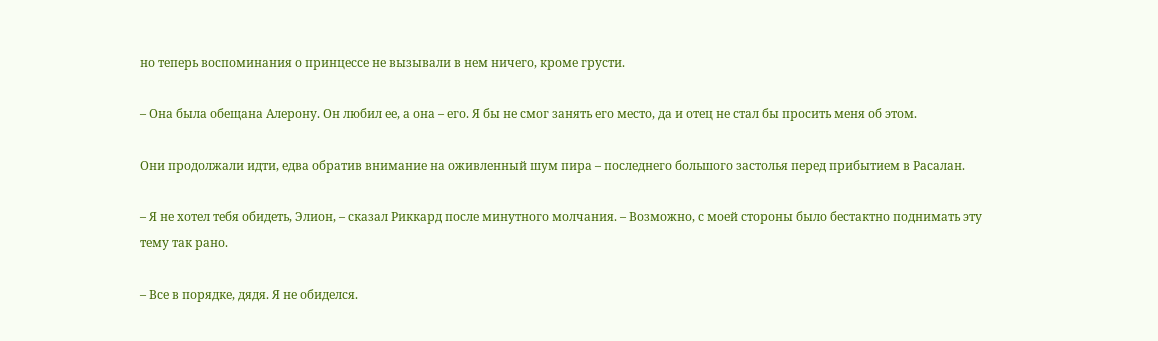но теперь воспоминания о принцессе не вызывали в нем ничего, кроме грусти.

– Она была обещана Алерону. Он любил ее, а она – его. Я бы не смог занять его место, да и отец не стал бы просить меня об этом.

Они продолжали идти, едва обратив внимание на оживленный шум пира – последнего большого застолья перед прибытием в Расалан.

– Я не хотел тебя обидеть, Элион, – сказал Риккард после минутного молчания. – Возможно, с моей стороны было бестактно поднимать эту тему так рано.

– Все в порядке, дядя. Я не обиделся.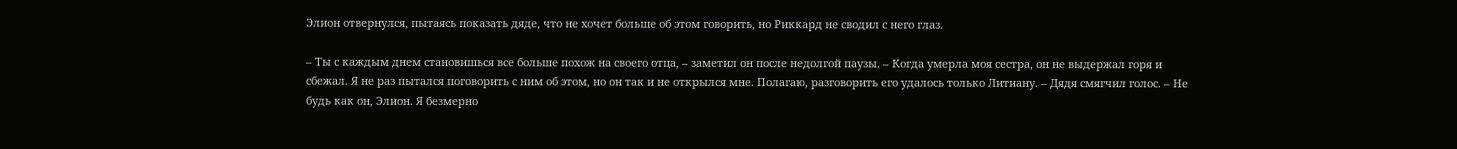Элион отвернулся, пытаясь показать дяде, что не хочет больше об этом говорить, но Риккард не сводил с него глаз.

– Ты с каждым днем становишься все больше похож на своего отца, – заметил он после недолгой паузы. – Когда умерла моя сестра, он не выдержал горя и сбежал. Я не раз пытался поговорить с ним об этом, но он так и не открылся мне. Полагаю, разговорить его удалось только Литиану. – Дядя смягчил голос. – Не будь как он, Элион. Я безмерно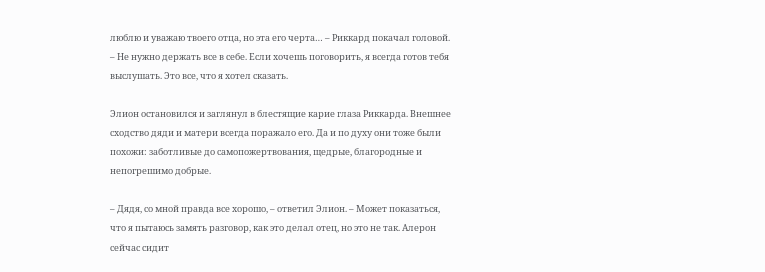люблю и уважаю твоего отца, но эта его черта… – Риккард покачал головой. – Не нужно держать все в себе. Если хочешь поговорить, я всегда готов тебя выслушать. Это все, что я хотел сказать.

Элион остановился и заглянул в блестящие карие глаза Риккарда. Внешнее сходство дяди и матери всегда поражало его. Да и по духу они тоже были похожи: заботливые до самопожертвования, щедрые, благородные и непогрешимо добрые.

– Дядя, со мной правда все хорошо, – ответил Элион. – Может показаться, что я пытаюсь замять разговор, как это делал отец, но это не так. Алерон сейчас сидит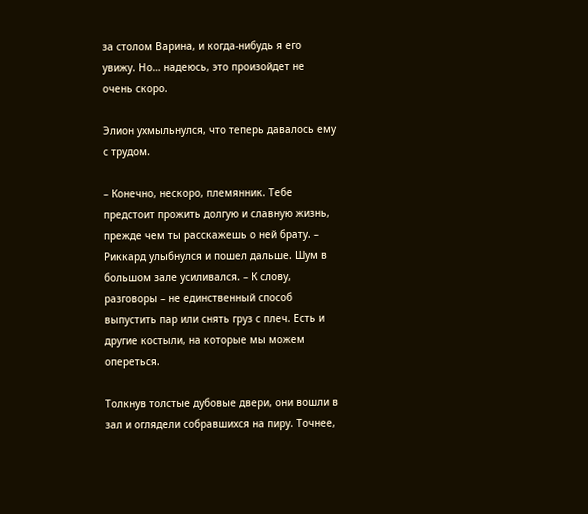за столом Варина, и когда-нибудь я его увижу. Но… надеюсь, это произойдет не очень скоро.

Элион ухмыльнулся, что теперь давалось ему с трудом.

– Конечно, нескоро, племянник. Тебе предстоит прожить долгую и славную жизнь, прежде чем ты расскажешь о ней брату. – Риккард улыбнулся и пошел дальше. Шум в большом зале усиливался. – К слову, разговоры – не единственный способ выпустить пар или снять груз с плеч. Есть и другие костыли, на которые мы можем опереться.

Толкнув толстые дубовые двери, они вошли в зал и оглядели собравшихся на пиру. Точнее,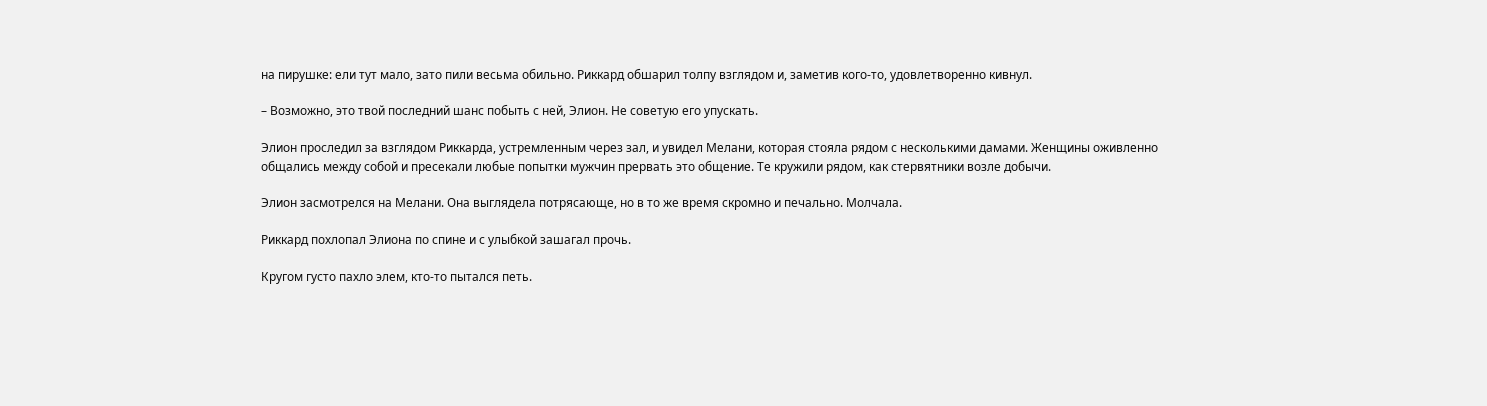на пирушке: ели тут мало, зато пили весьма обильно. Риккард обшарил толпу взглядом и, заметив кого-то, удовлетворенно кивнул.

– Возможно, это твой последний шанс побыть с ней, Элион. Не советую его упускать.

Элион проследил за взглядом Риккарда, устремленным через зал, и увидел Мелани, которая стояла рядом с несколькими дамами. Женщины оживленно общались между собой и пресекали любые попытки мужчин прервать это общение. Те кружили рядом, как стервятники возле добычи.

Элион засмотрелся на Мелани. Она выглядела потрясающе, но в то же время скромно и печально. Молчала.

Риккард похлопал Элиона по спине и с улыбкой зашагал прочь.

Кругом густо пахло элем, кто-то пытался петь.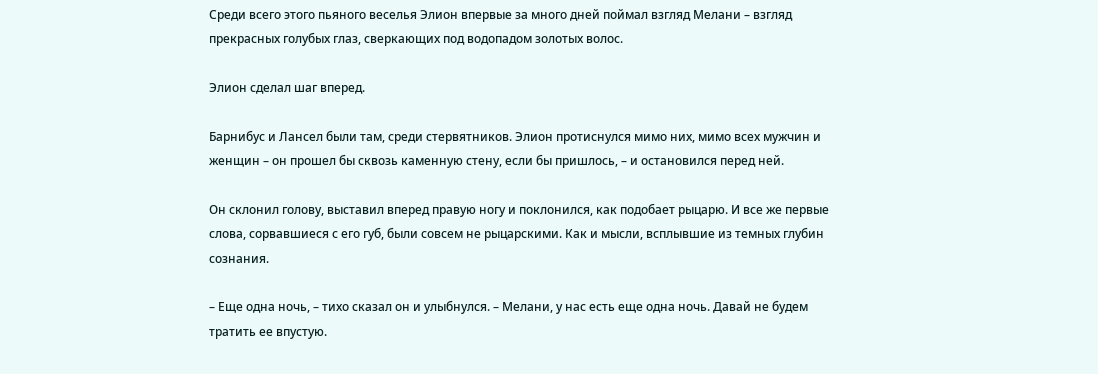Среди всего этого пьяного веселья Элион впервые за много дней поймал взгляд Мелани – взгляд прекрасных голубых глаз, сверкающих под водопадом золотых волос.

Элион сделал шаг вперед.

Барнибус и Лансел были там, среди стервятников. Элион протиснулся мимо них, мимо всех мужчин и женщин – он прошел бы сквозь каменную стену, если бы пришлось, – и остановился перед ней.

Он склонил голову, выставил вперед правую ногу и поклонился, как подобает рыцарю. И все же первые слова, сорвавшиеся с его губ, были совсем не рыцарскими. Как и мысли, всплывшие из темных глубин сознания.

– Еще одна ночь, – тихо сказал он и улыбнулся. – Мелани, у нас есть еще одна ночь. Давай не будем тратить ее впустую.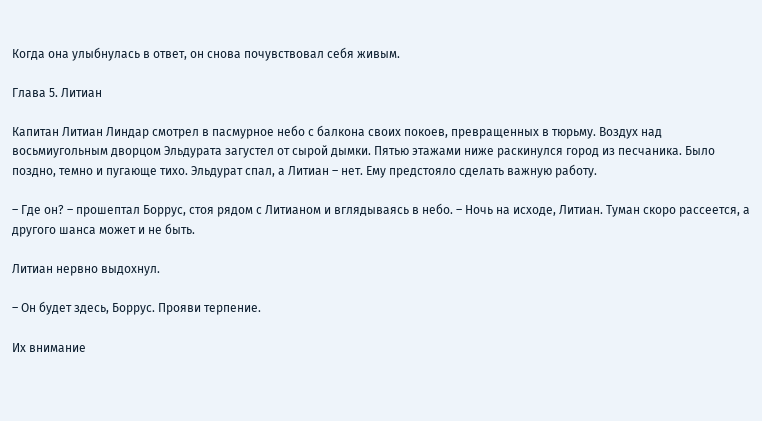Когда она улыбнулась в ответ, он снова почувствовал себя живым.

Глава 5. Литиан

Капитан Литиан Линдар смотрел в пасмурное небо с балкона своих покоев, превращенных в тюрьму. Воздух над восьмиугольным дворцом Эльдурата загустел от сырой дымки. Пятью этажами ниже раскинулся город из песчаника. Было поздно, темно и пугающе тихо. Эльдурат спал, а Литиан – нет. Ему предстояло сделать важную работу.

– Где он? – прошептал Боррус, стоя рядом с Литианом и вглядываясь в небо. – Ночь на исходе, Литиан. Туман скоро рассеется, а другого шанса может и не быть.

Литиан нервно выдохнул.

– Он будет здесь, Боррус. Прояви терпение.

Их внимание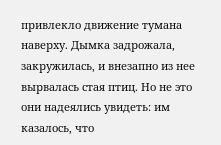привлекло движение тумана наверху. Дымка задрожала, закружилась, и внезапно из нее вырвалась стая птиц. Но не это они надеялись увидеть: им казалось, что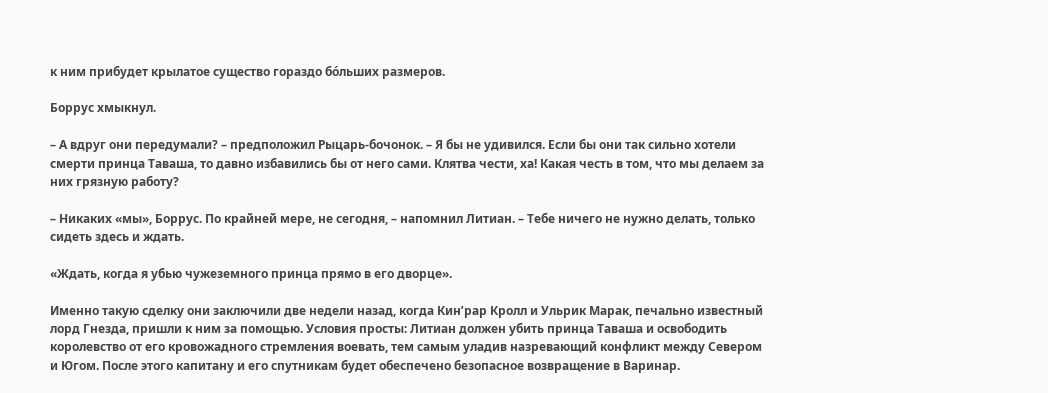к ним прибудет крылатое существо гораздо бо́льших размеров.

Боррус хмыкнул.

– А вдруг они передумали? – предположил Рыцарь-бочонок. – Я бы не удивился. Если бы они так сильно хотели смерти принца Таваша, то давно избавились бы от него сами. Клятва чести, ха! Какая честь в том, что мы делаем за них грязную работу?

– Никаких «мы», Боррус. По крайней мере, не сегодня, – напомнил Литиан. – Тебе ничего не нужно делать, только сидеть здесь и ждать.

«Ждать, когда я убью чужеземного принца прямо в его дворце».

Именно такую сделку они заключили две недели назад, когда Кин’рар Кролл и Ульрик Марак, печально известный лорд Гнезда, пришли к ним за помощью. Условия просты: Литиан должен убить принца Таваша и освободить королевство от его кровожадного стремления воевать, тем самым уладив назревающий конфликт между Севером и Югом. После этого капитану и его спутникам будет обеспечено безопасное возвращение в Варинар.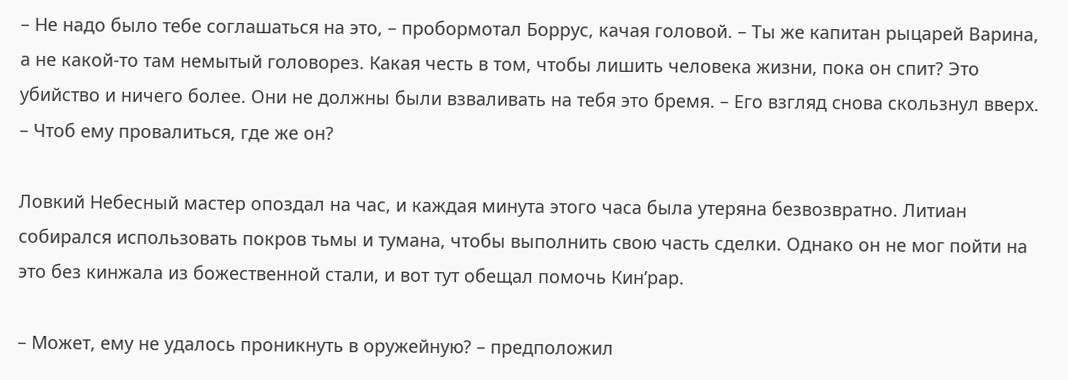– Не надо было тебе соглашаться на это, – пробормотал Боррус, качая головой. – Ты же капитан рыцарей Варина, а не какой-то там немытый головорез. Какая честь в том, чтобы лишить человека жизни, пока он спит? Это убийство и ничего более. Они не должны были взваливать на тебя это бремя. – Его взгляд снова скользнул вверх. – Чтоб ему провалиться, где же он?

Ловкий Небесный мастер опоздал на час, и каждая минута этого часа была утеряна безвозвратно. Литиан собирался использовать покров тьмы и тумана, чтобы выполнить свою часть сделки. Однако он не мог пойти на это без кинжала из божественной стали, и вот тут обещал помочь Кин’рар.

– Может, ему не удалось проникнуть в оружейную? – предположил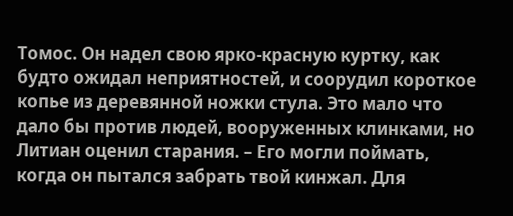Томос. Он надел свою ярко-красную куртку, как будто ожидал неприятностей, и соорудил короткое копье из деревянной ножки стула. Это мало что дало бы против людей, вооруженных клинками, но Литиан оценил старания. – Его могли поймать, когда он пытался забрать твой кинжал. Для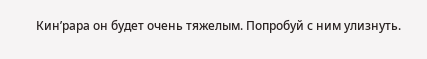Кин’рара он будет очень тяжелым. Попробуй с ним улизнуть.